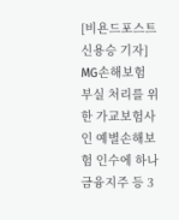[비욘드포스트 신용승 기자] MG손해보험 부실 처리를 위한 가교보험사인 예별손해보험 인수에 하나금융지주 등 3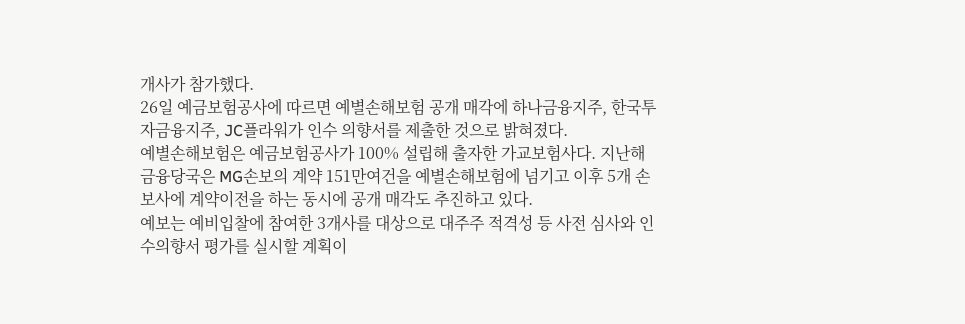개사가 참가했다.
26일 예금보험공사에 따르면 예별손해보험 공개 매각에 하나금융지주, 한국투자금융지주, JC플라워가 인수 의향서를 제출한 것으로 밝혀졌다.
예별손해보험은 예금보험공사가 100% 설립해 출자한 가교보험사다. 지난해 금융당국은 MG손보의 계약 151만여건을 예별손해보험에 넘기고 이후 5개 손보사에 계약이전을 하는 동시에 공개 매각도 추진하고 있다.
예보는 예비입찰에 참여한 3개사를 대상으로 대주주 적격성 등 사전 심사와 인수의향서 평가를 실시할 계획이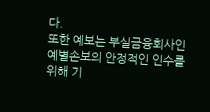다.
또한 예보는 부실금융회사인 예별손보의 안정적인 인수를 위해 기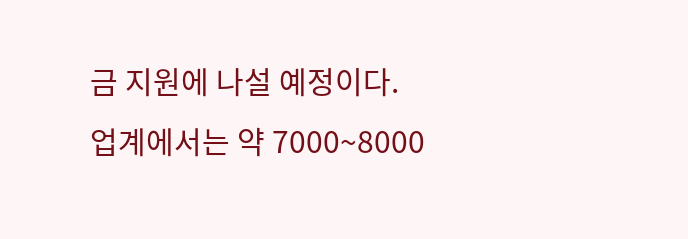금 지원에 나설 예정이다. 업계에서는 약 7000~8000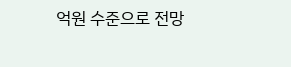억원 수준으로 전망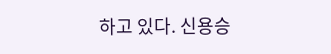하고 있다. 신용승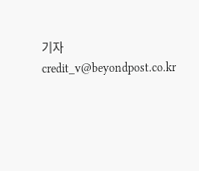기자 credit_v@beyondpost.co.kr